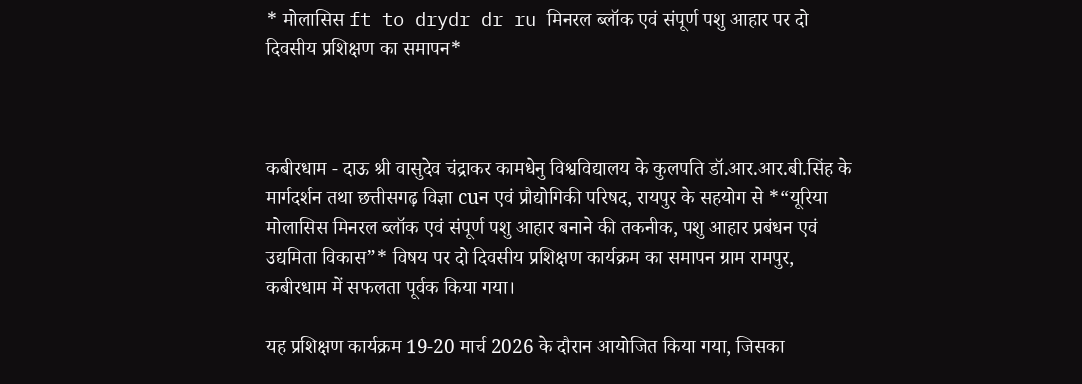* मोलासिस ft to drydr dr ru मिनरल ब्लॉक एवं संपूर्ण पशु आहार पर दो दिवसीय प्रशिक्षण का समापन*



कबीरधाम - दाऊ श्री वासुदेव चंद्राकर कामधेनु विश्वविद्यालय के कुलपति डॉ.आर.आर.बी.सिंह के मार्गदर्शन तथा छत्तीसगढ़ विज्ञा cuन एवं प्रौद्योगिकी परिषद, रायपुर के सहयोग से *“यूरिया मोलासिस मिनरल ब्लॉक एवं संपूर्ण पशु आहार बनाने की तकनीक, पशु आहार प्रबंधन एवं उद्यमिता विकास”* विषय पर दो दिवसीय प्रशिक्षण कार्यक्रम का समापन ग्राम रामपुर, कबीरधाम में सफलता पूर्वक किया गया।

यह प्रशिक्षण कार्यक्रम 19-20 मार्च 2026 के दौरान आयोजित किया गया, जिसका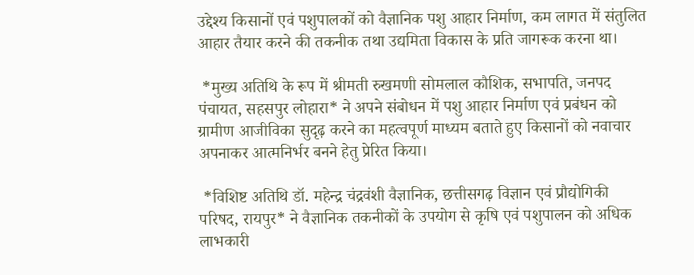उद्देश्य किसानों एवं पशुपालकों को वैज्ञानिक पशु आहार निर्माण, कम लागत में संतुलित आहार तैयार करने की तकनीक तथा उद्यमिता विकास के प्रति जागरूक करना था।

 *मुख्य अतिथि के रूप में श्रीमती रुखमणी सोमलाल कौशिक, सभापति, जनपद पंचायत, सहसपुर लोहारा* ने अपने संबोधन में पशु आहार निर्माण एवं प्रबंधन को ग्रामीण आजीविका सुदृढ़ करने का महत्वपूर्ण माध्यम बताते हुए किसानों को नवाचार अपनाकर आत्मनिर्भर बनने हेतु प्रेरित किया।

 *विशिष्ट अतिथि डॉ. महेन्द्र चंद्रवंशी वैज्ञानिक, छत्तीसगढ़ विज्ञान एवं प्रौद्योगिकी परिषद, रायपुर* ने वैज्ञानिक तकनीकों के उपयोग से कृषि एवं पशुपालन को अधिक लाभकारी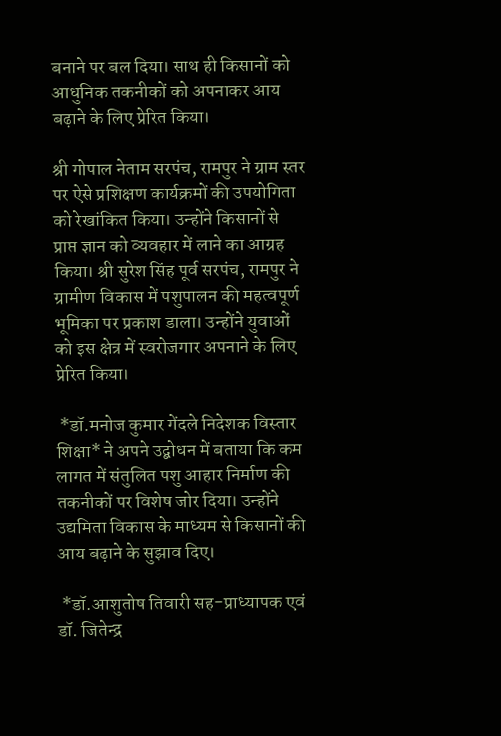बनाने पर बल दिया। साथ ही किसानों को आधुनिक तकनीकों को अपनाकर आय बढ़ाने के लिए प्रेरित किया।

श्री गोपाल नेताम सरपंच, रामपुर ने ग्राम स्तर पर ऐसे प्रशिक्षण कार्यक्रमों की उपयोगिता को रेखांकित किया। उन्होंने किसानों से प्राप्त ज्ञान को व्यवहार में लाने का आग्रह किया। श्री सुरेश सिंह पूर्व सरपंच, रामपुर ने ग्रामीण विकास में पशुपालन की महत्वपूर्ण भूमिका पर प्रकाश डाला। उन्होंने युवाओं को इस क्षेत्र में स्वरोजगार अपनाने के लिए प्रेरित किया।

 *डॉ.मनोज कुमार गेंदले निदेशक विस्तार शिक्षा* ने अपने उद्बोधन में बताया कि कम लागत में संतुलित पशु आहार निर्माण की तकनीकों पर विशेष जोर दिया। उन्होंने उद्यमिता विकास के माध्यम से किसानों की आय बढ़ाने के सुझाव दिए।

 *डॉ.आशुतोष तिवारी सह-प्राध्यापक एवं डॉ. जितेन्द्र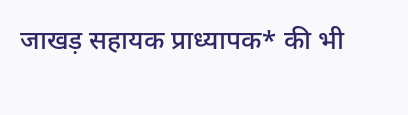जाखड़ सहायक प्राध्यापक* की भी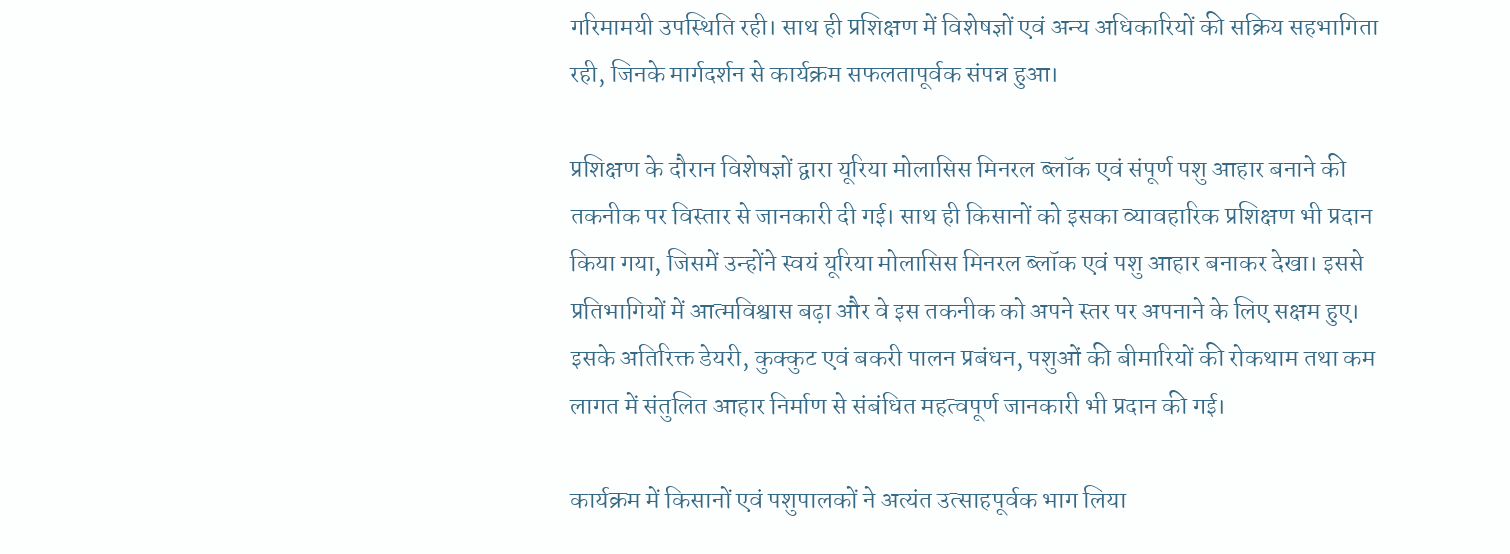गरिमामयी उपस्थिति रही। साथ ही प्रशिक्षण में विशेषज्ञों एवं अन्य अधिकारियों की सक्रिय सहभागिता रही, जिनके मार्गदर्शन से कार्यक्रम सफलतापूर्वक संपन्न हुआ।

प्रशिक्षण के दौरान विशेषज्ञों द्वारा यूरिया मोलासिस मिनरल ब्लॉक एवं संपूर्ण पशु आहार बनाने की तकनीक पर विस्तार से जानकारी दी गई। साथ ही किसानों को इसका व्यावहारिक प्रशिक्षण भी प्रदान किया गया, जिसमें उन्होंने स्वयं यूरिया मोलासिस मिनरल ब्लॉक एवं पशु आहार बनाकर देखा। इससे प्रतिभागियों में आत्मविश्वास बढ़ा और वे इस तकनीक को अपने स्तर पर अपनाने के लिए सक्षम हुए। इसके अतिरिक्त डेयरी, कुक्कुट एवं बकरी पालन प्रबंधन, पशुओं की बीमारियों की रोकथाम तथा कम लागत में संतुलित आहार निर्माण से संबंधित महत्वपूर्ण जानकारी भी प्रदान की गई।

कार्यक्रम में किसानों एवं पशुपालकों ने अत्यंत उत्साहपूर्वक भाग लिया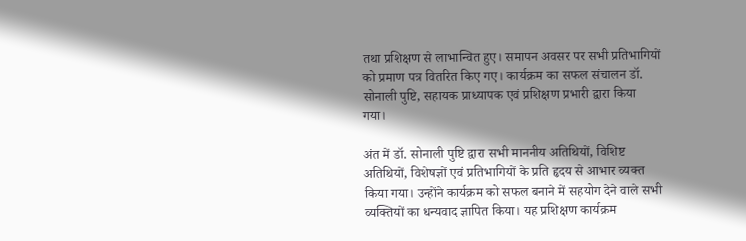तथा प्रशिक्षण से लाभान्वित हुए। समापन अवसर पर सभी प्रतिभागियों को प्रमाण पत्र वितरित किए गए। कार्यक्रम का सफल संचालन डॉ. सोनाली पुष्टि, सहायक प्राध्यापक एवं प्रशिक्षण प्रभारी द्वारा किया गया।

अंत में डॉ. सोनाली पुष्टि द्वारा सभी माननीय अतिथियों, विशिष्ट अतिथियों, विशेषज्ञों एवं प्रतिभागियों के प्रति हृदय से आभार व्यक्त किया गया। उन्होंने कार्यक्रम को सफल बनाने में सहयोग देने वाले सभी व्यक्तियों का धन्यवाद ज्ञापित किया। यह प्रशिक्षण कार्यक्रम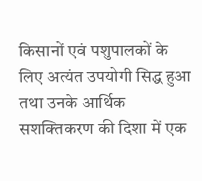किसानों एवं पशुपालकों के लिए अत्यंत उपयोगी सिद्ध हुआ तथा उनके आर्थिक सशक्तिकरण की दिशा में एक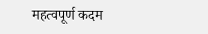महत्वपूर्ण कदम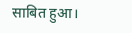साबित हुआ।